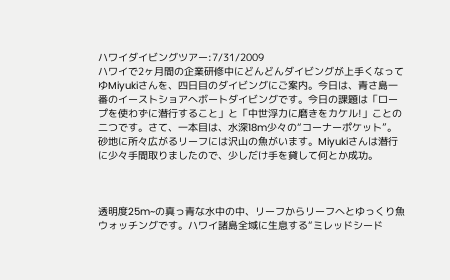ハワイダイビングツアー:7/31/2009
ハワイで2ヶ月間の企業研修中にどんどんダイビングが上手くなってゆMiyukiさんを、四日目のダイビングにご案内。今日は、青さ島一番のイーストショアへボートダイビングです。今日の課題は「ロープを使わずに潜行すること」と「中世浮力に磨きをカケル!」ことの二つです。さて、一本目は、水深18m少々の“コーナーポケット”。砂地に所々広がるリーフには沢山の魚がいます。Miyukiさんは潜行に少々手間取りましたので、少しだけ手を貸して何とか成功。



透明度25m~の真っ青な水中の中、リーフからリーフへとゆっくり魚ウォッチングです。ハワイ諸島全域に生息する“ミレッドシード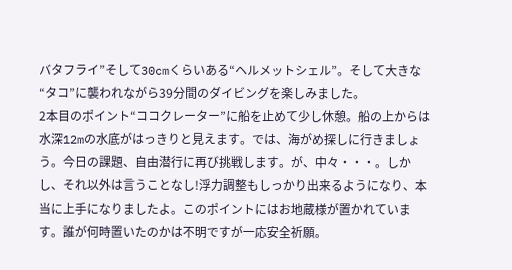バタフライ”そして30cmくらいある“ヘルメットシェル”。そして大きな“タコ”に襲われながら39分間のダイビングを楽しみました。
2本目のポイント“ココクレーター”に船を止めて少し休憩。船の上からは水深12mの水底がはっきりと見えます。では、海がめ探しに行きましょう。今日の課題、自由潜行に再び挑戦します。が、中々・・・。しかし、それ以外は言うことなし!浮力調整もしっかり出来るようになり、本当に上手になりましたよ。このポイントにはお地蔵様が置かれています。誰が何時置いたのかは不明ですが一応安全祈願。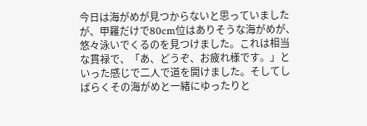今日は海がめが見つからないと思っていましたが、甲羅だけで80cm位はありそうな海がめが、悠々泳いでくるのを見つけました。これは相当な貫禄で、「あ、どうぞ、お疲れ様です。」といった感じで二人で道を開けました。そしてしばらくその海がめと一緒にゆったりと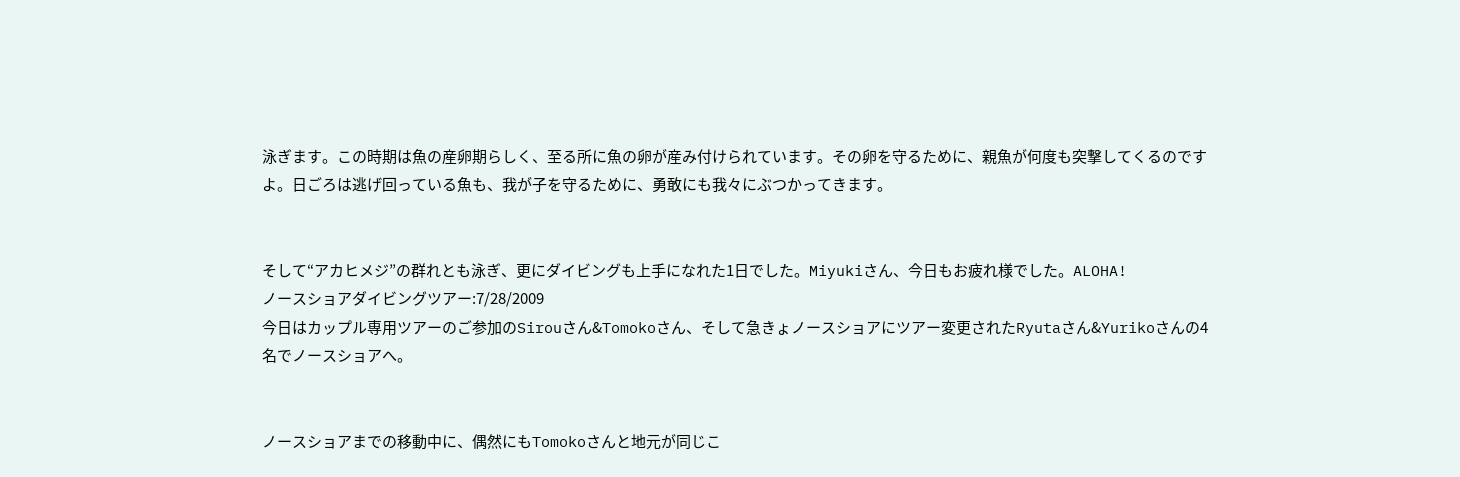泳ぎます。この時期は魚の産卵期らしく、至る所に魚の卵が産み付けられています。その卵を守るために、親魚が何度も突撃してくるのですよ。日ごろは逃げ回っている魚も、我が子を守るために、勇敢にも我々にぶつかってきます。


そして“アカヒメジ”の群れとも泳ぎ、更にダイビングも上手になれた1日でした。Miyukiさん、今日もお疲れ様でした。ALOHA!
ノースショアダイビングツアー:7/28/2009
今日はカップル専用ツアーのご参加のSirouさん&Tomokoさん、そして急きょノースショアにツアー変更されたRyutaさん&Yurikoさんの4名でノースショアへ。


ノースショアまでの移動中に、偶然にもTomokoさんと地元が同じこ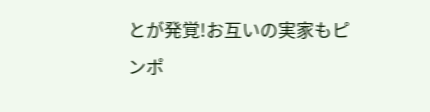とが発覚!お互いの実家もピンポ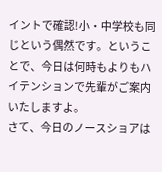イントで確認!小・中学校も同じという偶然です。ということで、今日は何時もよりもハイテンションで先輩がご案内いたしますよ。
さて、今日のノースショアは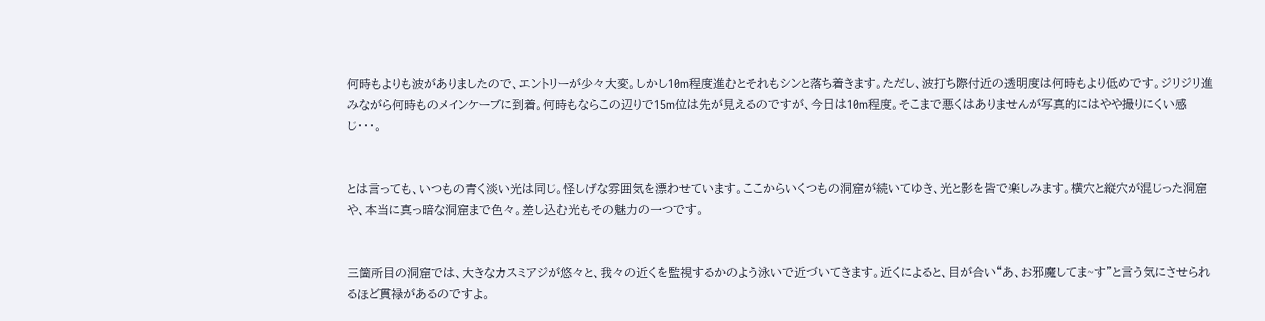何時もよりも波がありましたので、エントリーが少々大変。しかし10m程度進むとそれもシンと落ち着きます。ただし、波打ち際付近の透明度は何時もより低めです。ジリジリ進みながら何時ものメインケーブに到着。何時もならこの辺りで15m位は先が見えるのですが、今日は10m程度。そこまで悪くはありませんが写真的にはやや撮りにくい感じ・・・。


とは言っても、いつもの青く淡い光は同じ。怪しげな雰囲気を漂わせています。ここからいくつもの洞窟が続いてゆき、光と影を皆で楽しみます。横穴と縦穴が混じった洞窟や、本当に真っ暗な洞窟まで色々。差し込む光もその魅力の一つです。


三箇所目の洞窟では、大きなカスミアジが悠々と、我々の近くを監視するかのよう泳いで近づいてきます。近くによると、目が合い“あ、お邪魔してま~す”と言う気にさせられるほど貫禄があるのですよ。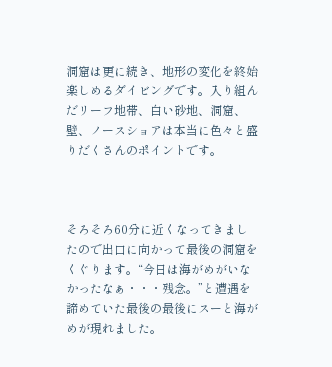洞窟は更に続き、地形の変化を終始楽しめるダイビングです。入り組んだリーフ地帯、白い砂地、洞窟、壁、ノースショアは本当に色々と盛りだくさんのポイントです。



そろそろ60分に近くなってきましたので出口に向かって最後の洞窟をくぐります。“今日は海がめがいなかったなぁ・・・残念。”と遭遇を諦めていた最後の最後にスーと海がめが現れました。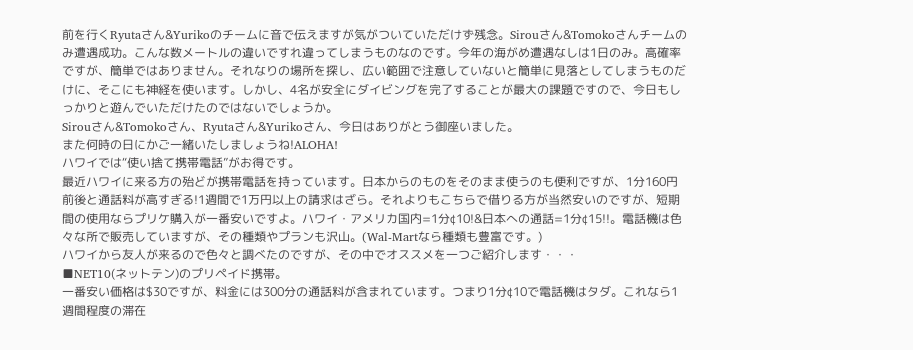前を行くRyutaさん&Yurikoのチームに音で伝えますが気がついていただけず残念。Sirouさん&Tomokoさんチームのみ遭遇成功。こんな数メートルの違いですれ違ってしまうものなのです。今年の海がめ遭遇なしは1日のみ。高確率ですが、簡単ではありません。それなりの場所を探し、広い範囲で注意していないと簡単に見落としてしまうものだけに、そこにも神経を使います。しかし、4名が安全にダイビングを完了することが最大の課題ですので、今日もしっかりと遊んでいただけたのではないでしょうか。
Sirouさん&Tomokoさん、Ryutaさん&Yurikoさん、今日はありがとう御座いました。
また何時の日にかご一緒いたしましょうね!ALOHA!
ハワイでは“使い捨て携帯電話”がお得です。
最近ハワイに来る方の殆どが携帯電話を持っています。日本からのものをそのまま使うのも便利ですが、1分160円前後と通話料が高すぎる!1週間で1万円以上の請求はざら。それよりもこちらで借りる方が当然安いのですが、短期間の使用ならプリケ購入が一番安いですよ。ハワイ・アメリカ国内=1分¢10!&日本への通話=1分¢15!!。電話機は色々な所で販売していますが、その種類やプランも沢山。(Wal-Martなら種類も豊富です。)
ハワイから友人が来るので色々と調べたのですが、その中でオススメを一つご紹介します・・・
■NET10(ネットテン)のプリペイド携帯。
一番安い価格は$30ですが、料金には300分の通話料が含まれています。つまり1分¢10で電話機はタダ。これなら1週間程度の滞在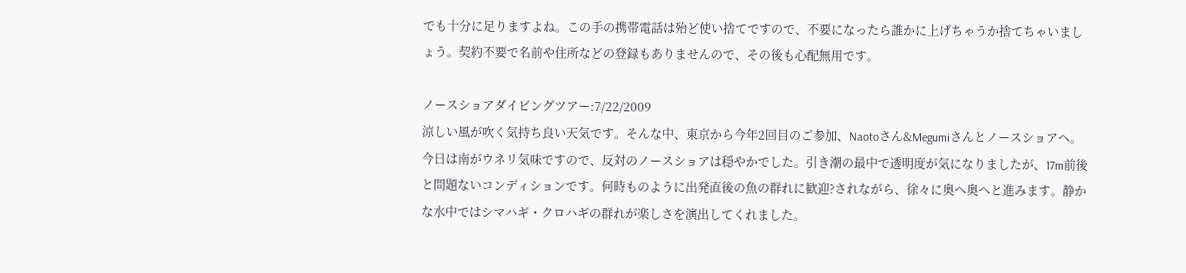でも十分に足りますよね。この手の携帯電話は殆ど使い捨てですので、不要になったら誰かに上げちゃうか捨てちゃいましょう。契約不要で名前や住所などの登録もありませんので、その後も心配無用です。

ノースショアダイビングツアー:7/22/2009
涼しい風が吹く気持ち良い天気です。そんな中、東京から今年2回目のご参加、Naotoさん&Megumiさんとノースショアへ。今日は南がウネリ気味ですので、反対のノースショアは穏やかでした。引き潮の最中で透明度が気になりましたが、17m前後と問題ないコンディションです。何時ものように出発直後の魚の群れに歓迎?されながら、徐々に奥へ奥へと進みます。静かな水中ではシマハギ・クロハギの群れが楽しさを演出してくれました。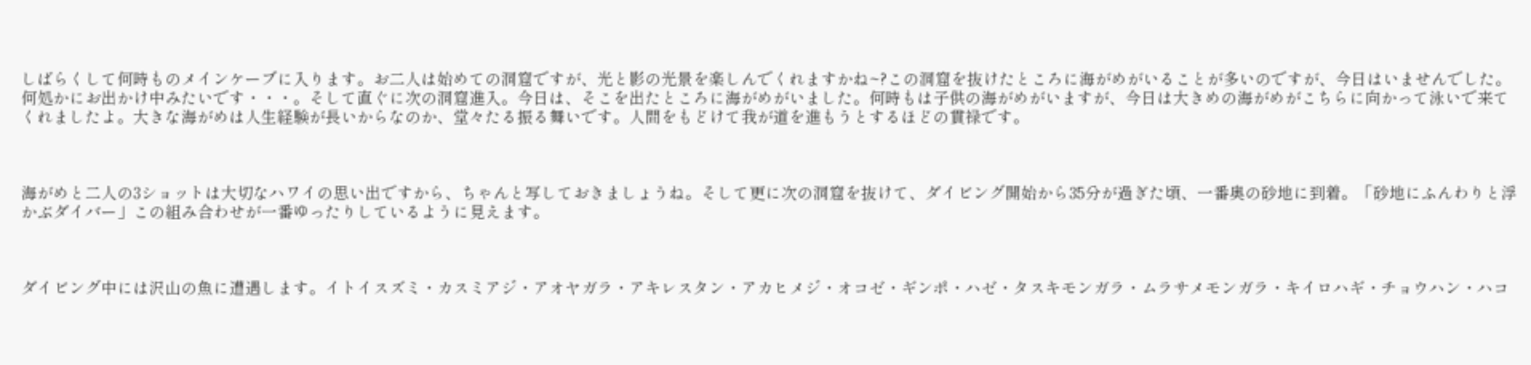しばらくして何時ものメインケーブに入ります。お二人は始めての洞窟ですが、光と影の光景を楽しんでくれますかね~?この洞窟を抜けたところに海がめがいることが多いのですが、今日はいませんでした。何処かにお出かけ中みたいです・・・。そして直ぐに次の洞窟進入。今日は、そこを出たところに海がめがいました。何時もは子供の海がめがいますが、今日は大きめの海がめがこちらに向かって泳いで来てくれましたよ。大きな海がめは人生経験が長いからなのか、堂々たる振る舞いです。人間をもどけて我が道を進もうとするほどの貫禄です。



海がめと二人の3ショットは大切なハワイの思い出ですから、ちゃんと写しておきましょうね。そして更に次の洞窟を抜けて、ダイビング開始から35分が過ぎた頃、一番奥の砂地に到着。「砂地にふんわりと浮かぶダイバー」この組み合わせが一番ゆったりしているように見えます。



ダイビング中には沢山の魚に遭遇します。イトイスズミ・カスミアジ・アオヤガラ・アキレスタン・アカヒメジ・オコゼ・ギンポ・ハゼ・タスキモンガラ・ムラサメモンガラ・キイロハギ・チョウハン・ハコ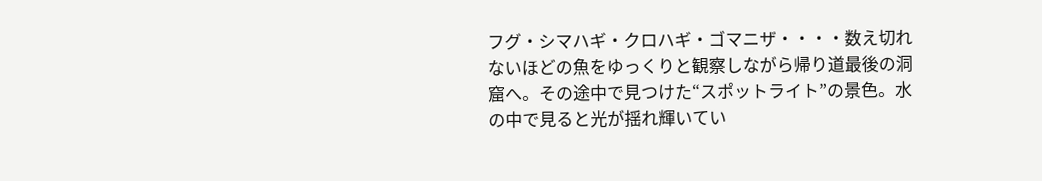フグ・シマハギ・クロハギ・ゴマニザ・・・・数え切れないほどの魚をゆっくりと観察しながら帰り道最後の洞窟へ。その途中で見つけた“スポットライト”の景色。水の中で見ると光が揺れ輝いてい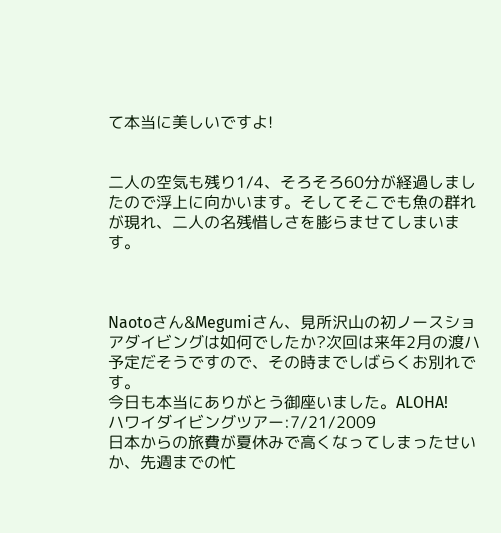て本当に美しいですよ!


二人の空気も残り1/4、そろそろ60分が経過しましたので浮上に向かいます。そしてそこでも魚の群れが現れ、二人の名残惜しさを膨らませてしまいます。



Naotoさん&Megumiさん、見所沢山の初ノースショアダイビングは如何でしたか?次回は来年2月の渡ハ予定だそうですので、その時までしばらくお別れです。
今日も本当にありがとう御座いました。ALOHA!
ハワイダイビングツアー:7/21/2009
日本からの旅費が夏休みで高くなってしまったせいか、先週までの忙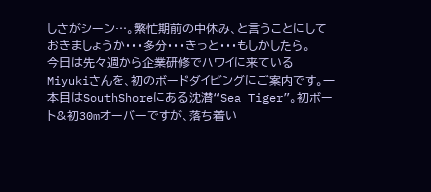しさがシーン…。繁忙期前の中休み、と言うことにしておきましょうか・・・多分・・・きっと・・・もしかしたら。
今日は先々週から企業研修でハワイに来ているMiyukiさんを、初のボードダイビングにご案内です。一本目はSouthShoreにある沈潜“Sea Tiger”。初ボート&初30mオーバーですが、落ち着い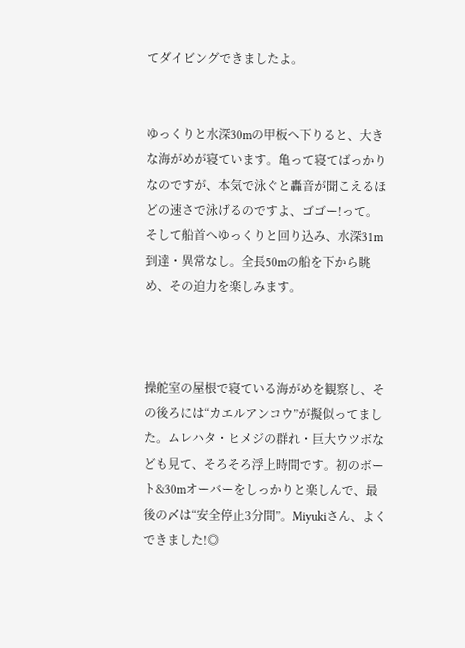てダイビングできましたよ。


ゆっくりと水深30mの甲板へ下りると、大きな海がめが寝ています。亀って寝てばっかりなのですが、本気で泳ぐと轟音が聞こえるほどの速さで泳げるのですよ、ゴゴー!って。そして船首へゆっくりと回り込み、水深31m到達・異常なし。全長50mの船を下から眺め、その迫力を楽しみます。



操舵室の屋根で寝ている海がめを観察し、その後ろには“カエルアンコウ”が擬似ってました。ムレハタ・ヒメジの群れ・巨大ウツボなども見て、そろそろ浮上時間です。初のボート&30mオーバーをしっかりと楽しんで、最後の〆は“安全停止3分間”。Miyukiさん、よくできました!◎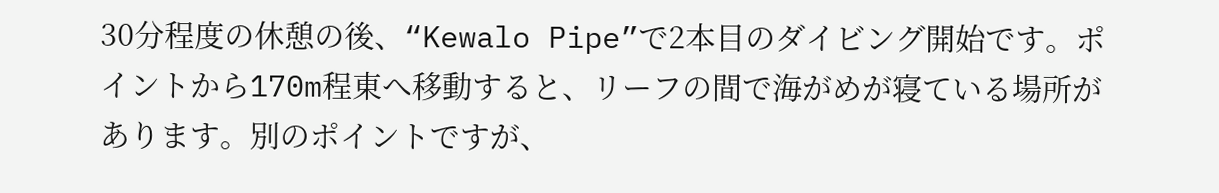30分程度の休憩の後、“Kewalo Pipe”で2本目のダイビング開始です。ポイントから170m程東へ移動すると、リーフの間で海がめが寝ている場所があります。別のポイントですが、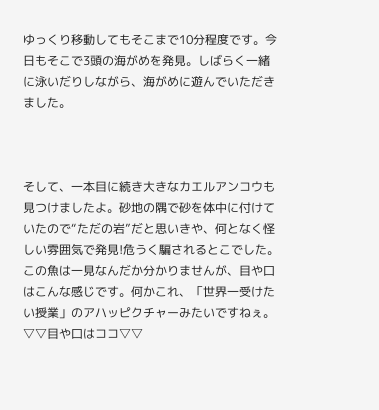ゆっくり移動してもそこまで10分程度です。今日もそこで3頭の海がめを発見。しばらく一緒に泳いだりしながら、海がめに遊んでいただきました。



そして、一本目に続き大きなカエルアンコウも見つけましたよ。砂地の隅で砂を体中に付けていたので“ただの岩”だと思いきや、何となく怪しい雰囲気で発見!危うく騙されるとこでした。この魚は一見なんだか分かりませんが、目や口はこんな感じです。何かこれ、「世界一受けたい授業」のアハッピクチャーみたいですねぇ。
▽▽目や口はココ▽▽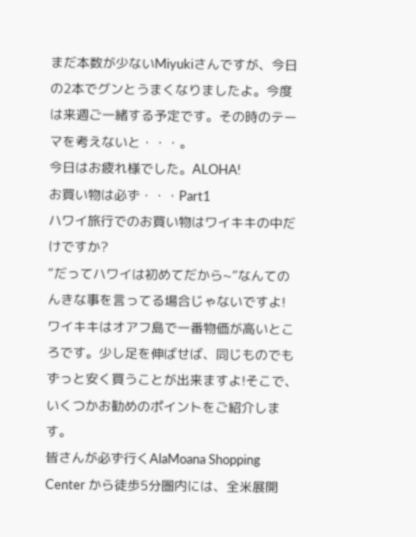まだ本数が少ないMiyukiさんですが、今日の2本でグンとうまくなりましたよ。今度は来週ご一緒する予定です。その時のテーマを考えないと・・・。
今日はお疲れ様でした。ALOHA!
お買い物は必ず・・・Part1
ハワイ旅行でのお買い物はワイキキの中だけですか?
“だってハワイは初めてだから~”なんてのんきな事を言ってる場合じゃないですよ!
ワイキキはオアフ島で一番物価が高いところです。少し足を伸ばせば、同じものでもずっと安く買うことが出来ますよ!そこで、いくつかお勧めのポイントをご紹介します。
皆さんが必ず行くAlaMoana Shopping Center から徒歩5分圏内には、全米展開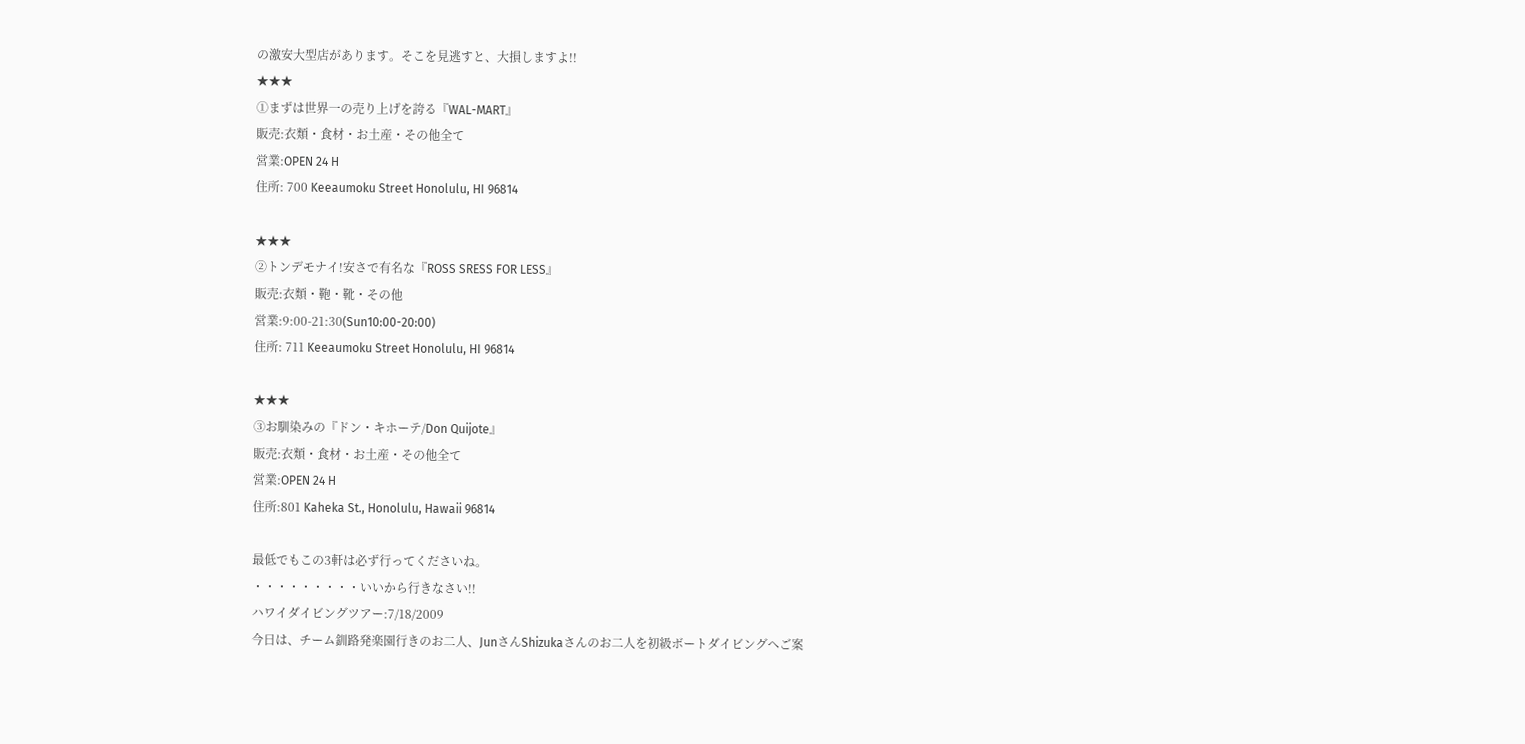の激安大型店があります。そこを見逃すと、大損しますよ!!
★★★
①まずは世界一の売り上げを誇る『WAL-MART』
販売:衣類・食材・お土産・その他全て
営業:OPEN 24 H
住所: 700 Keeaumoku Street Honolulu, HI 96814

★★★
②トンデモナイ!安さで有名な『ROSS SRESS FOR LESS』
販売:衣類・鞄・靴・その他
営業:9:00-21:30(Sun10:00-20:00)
住所: 711 Keeaumoku Street Honolulu, HI 96814

★★★
③お馴染みの『ドン・キホーテ/Don Quijote』
販売:衣類・食材・お土産・その他全て
営業:OPEN 24 H
住所:801 Kaheka St., Honolulu, Hawaii 96814

最低でもこの3軒は必ず行ってくださいね。
・・・・・・・・・いいから行きなさい!!
ハワイダイビングツアー:7/18/2009
今日は、チーム釧路発楽園行きのお二人、JunさんShizukaさんのお二人を初級ボートダイビングへご案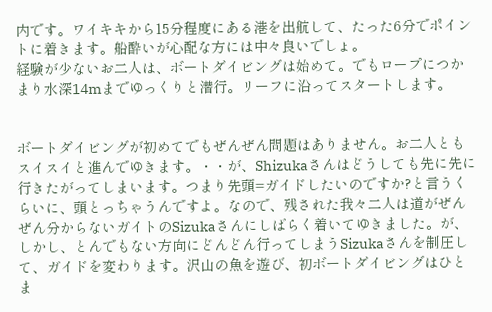内です。ワイキキから15分程度にある港を出航して、たった6分でポイントに着きます。船酔いが心配な方には中々良いでしょ。
経験が少ないお二人は、ボートダイビングは始めて。でもロープにつかまり水深14mまでゆっくりと潜行。リーフに沿ってスタートします。


ボートダイビングが初めてでもぜんぜん問題はありません。お二人ともスイスイと進んでゆきます。・・が、Shizukaさんはどうしても先に先に行きたがってしまいます。つまり先頭=ガイドしたいのですか?と言うくらいに、頭とっちゃうんですよ。なので、残された我々二人は道がぜんぜん分からないガイトのSizukaさんにしばらく着いてゆきました。が、しかし、とんでもない方向にどんどん行ってしまうSizukaさんを制圧して、ガイドを変わります。沢山の魚を遊び、初ボートダイビングはひとま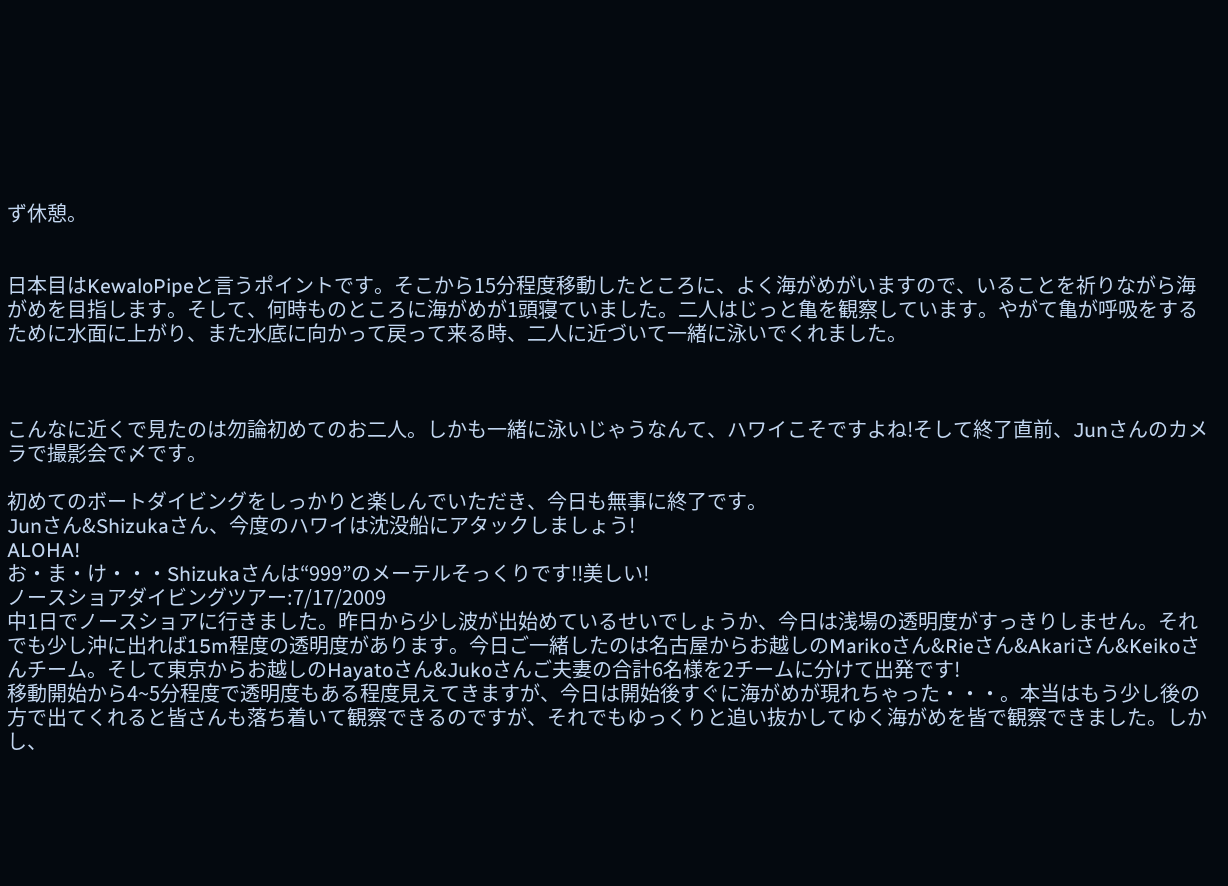ず休憩。


日本目はKewaloPipeと言うポイントです。そこから15分程度移動したところに、よく海がめがいますので、いることを祈りながら海がめを目指します。そして、何時ものところに海がめが1頭寝ていました。二人はじっと亀を観察しています。やがて亀が呼吸をするために水面に上がり、また水底に向かって戻って来る時、二人に近づいて一緒に泳いでくれました。



こんなに近くで見たのは勿論初めてのお二人。しかも一緒に泳いじゃうなんて、ハワイこそですよね!そして終了直前、Junさんのカメラで撮影会で〆です。

初めてのボートダイビングをしっかりと楽しんでいただき、今日も無事に終了です。
Junさん&Shizukaさん、今度のハワイは沈没船にアタックしましょう!
ALOHA!
お・ま・け・・・Shizukaさんは“999”のメーテルそっくりです!!美しい!
ノースショアダイビングツアー:7/17/2009
中1日でノースショアに行きました。昨日から少し波が出始めているせいでしょうか、今日は浅場の透明度がすっきりしません。それでも少し沖に出れば15m程度の透明度があります。今日ご一緒したのは名古屋からお越しのMarikoさん&Rieさん&Akariさん&Keikoさんチーム。そして東京からお越しのHayatoさん&Jukoさんご夫妻の合計6名様を2チームに分けて出発です!
移動開始から4~5分程度で透明度もある程度見えてきますが、今日は開始後すぐに海がめが現れちゃった・・・。本当はもう少し後の方で出てくれると皆さんも落ち着いて観察できるのですが、それでもゆっくりと追い抜かしてゆく海がめを皆で観察できました。しかし、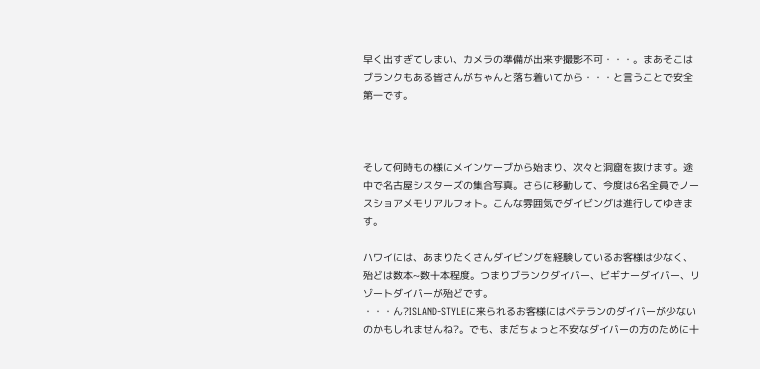早く出すぎてしまい、カメラの準備が出来ず撮影不可・・・。まあそこはブランクもある皆さんがちゃんと落ち着いてから・・・と言うことで安全第一です。



そして何時もの様にメインケーブから始まり、次々と洞窟を抜けます。途中で名古屋シスターズの集合写真。さらに移動して、今度は6名全員でノースショアメモリアルフォト。こんな雰囲気でダイビングは進行してゆきます。

ハワイには、あまりたくさんダイビングを経験しているお客様は少なく、殆どは数本~数十本程度。つまりブランクダイバー、ビギナーダイバー、リゾートダイバーが殆どです。
・・・ん?ISLAND-STYLEに来られるお客様にはベテランのダイバーが少ないのかもしれませんね?。でも、まだちょっと不安なダイバーの方のために十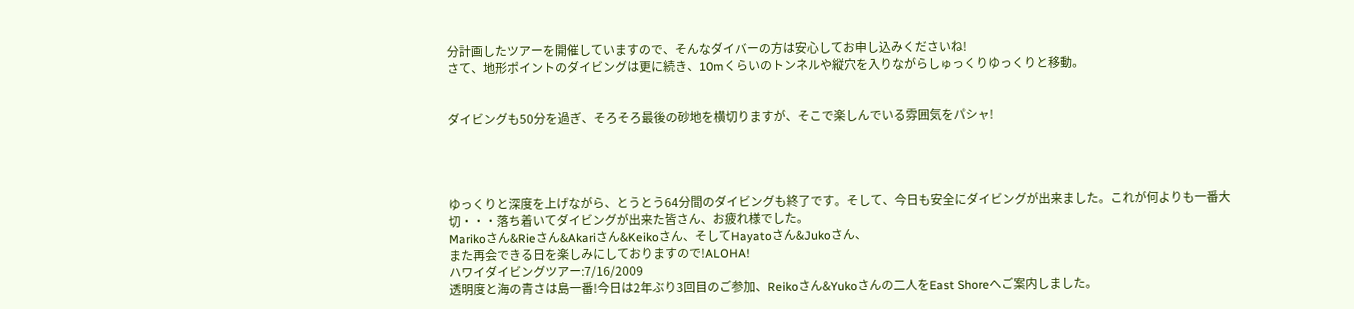分計画したツアーを開催していますので、そんなダイバーの方は安心してお申し込みくださいね!
さて、地形ポイントのダイビングは更に続き、10mくらいのトンネルや縦穴を入りながらしゅっくりゆっくりと移動。


ダイビングも50分を過ぎ、そろそろ最後の砂地を横切りますが、そこで楽しんでいる雰囲気をパシャ!




ゆっくりと深度を上げながら、とうとう64分間のダイビングも終了です。そして、今日も安全にダイビングが出来ました。これが何よりも一番大切・・・落ち着いてダイビングが出来た皆さん、お疲れ様でした。
Marikoさん&Rieさん&Akariさん&Keikoさん、そしてHayatoさん&Jukoさん、
また再会できる日を楽しみにしておりますので!ALOHA!
ハワイダイビングツアー:7/16/2009
透明度と海の青さは島一番!今日は2年ぶり3回目のご参加、Reikoさん&Yukoさんの二人をEast Shoreへご案内しました。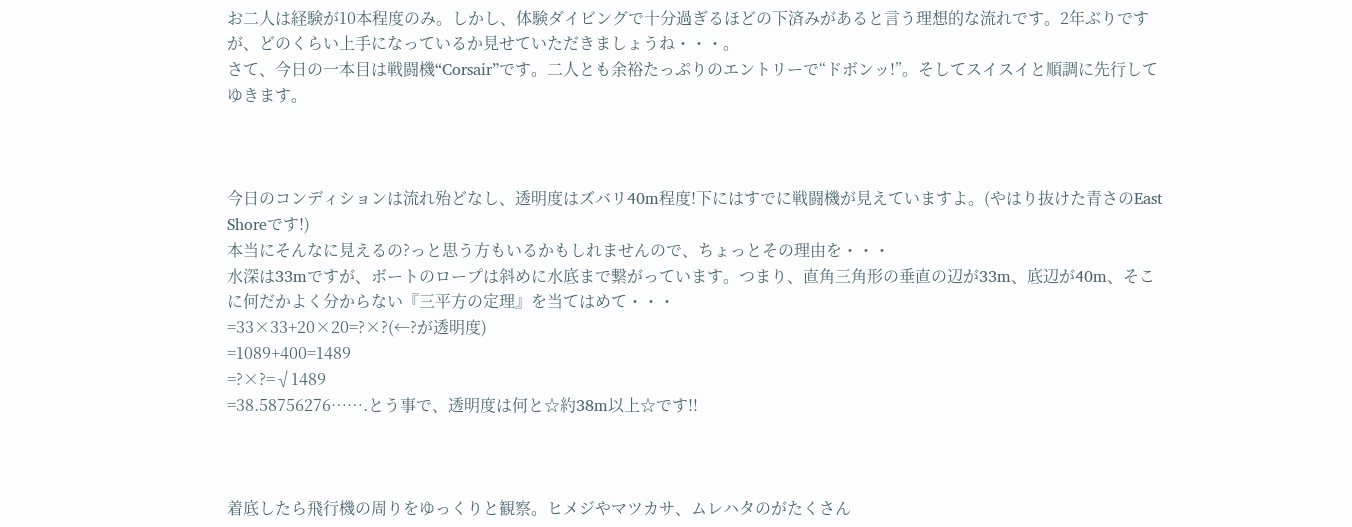お二人は経験が10本程度のみ。しかし、体験ダイビングで十分過ぎるほどの下済みがあると言う理想的な流れです。2年ぶりですが、どのくらい上手になっているか見せていただきましょうね・・・。
さて、今日の一本目は戦闘機“Corsair”です。二人とも余裕たっぷりのエントリーで“ドボンッ!”。そしてスイスイと順調に先行してゆきます。



今日のコンディションは流れ殆どなし、透明度はズバリ40m程度!下にはすでに戦闘機が見えていますよ。(やはり抜けた青さのEast Shoreです!)
本当にそんなに見えるの?っと思う方もいるかもしれませんので、ちょっとその理由を・・・
水深は33mですが、ボートのロープは斜めに水底まで繋がっています。つまり、直角三角形の垂直の辺が33m、底辺が40m、そこに何だかよく分からない『三平方の定理』を当てはめて・・・
=33×33+20×20=?×?(←?が透明度)
=1089+400=1489
=?×?=√1489
=38.58756276…….とう事で、透明度は何と☆約38m以上☆です!!



着底したら飛行機の周りをゆっくりと観察。ヒメジやマツカサ、ムレハタのがたくさん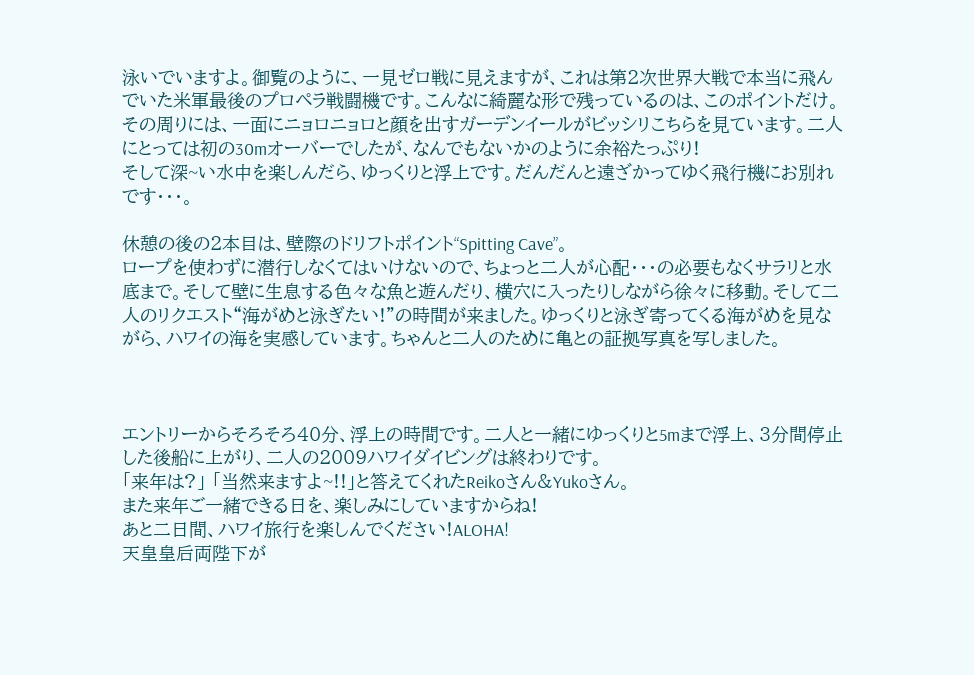泳いでいますよ。御覧のように、一見ゼロ戦に見えますが、これは第2次世界大戦で本当に飛んでいた米軍最後のプロペラ戦闘機です。こんなに綺麗な形で残っているのは、このポイントだけ。その周りには、一面にニョロニョロと顔を出すガーデンイールがビッシリこちらを見ています。二人にとっては初の30mオーバーでしたが、なんでもないかのように余裕たっぷり!
そして深~い水中を楽しんだら、ゆっくりと浮上です。だんだんと遠ざかってゆく飛行機にお別れです・・・。

休憩の後の2本目は、壁際のドリフトポイント“Spitting Cave”。
ロープを使わずに潜行しなくてはいけないので、ちょっと二人が心配・・・の必要もなくサラリと水底まで。そして壁に生息する色々な魚と遊んだり、横穴に入ったりしながら徐々に移動。そして二人のリクエスト“海がめと泳ぎたい!”の時間が来ました。ゆっくりと泳ぎ寄ってくる海がめを見ながら、ハワイの海を実感しています。ちゃんと二人のために亀との証拠写真を写しました。



エントリーからそろそろ40分、浮上の時間です。二人と一緒にゆっくりと5mまで浮上、3分間停止した後船に上がり、二人の2009ハワイダイビングは終わりです。
「来年は?」 「当然来ますよ~!!」と答えてくれたReikoさん&Yukoさん。
また来年ご一緒できる日を、楽しみにしていますからね!
あと二日間、ハワイ旅行を楽しんでください!ALOHA!
天皇皇后両陛下が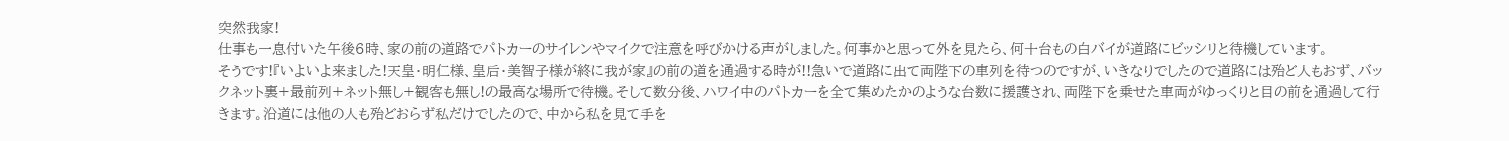突然我家!
仕事も一息付いた午後6時、家の前の道路でパトカーのサイレンやマイクで注意を呼びかける声がしました。何事かと思って外を見たら、何十台もの白バイが道路にビッシリと待機しています。
そうです!『いよいよ来ました!天皇・明仁様、皇后・美智子様が終に我が家』の前の道を通過する時が!!急いで道路に出て両陛下の車列を待つのですが、いきなりでしたので道路には殆ど人もおず、バックネット裏+最前列+ネット無し+観客も無し!の最高な場所で待機。そして数分後、ハワイ中のパトカーを全て集めたかのような台数に援護され、両陛下を乗せた車両がゆっくりと目の前を通過して行きます。沿道には他の人も殆どおらず私だけでしたので、中から私を見て手を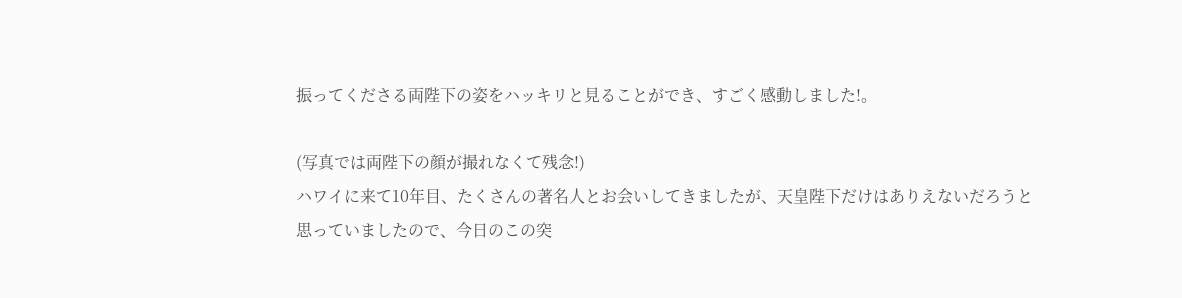振ってくださる両陛下の姿をハッキリと見ることができ、すごく感動しました!。

(写真では両陛下の顔が撮れなくて残念!)
ハワイに来て10年目、たくさんの著名人とお会いしてきましたが、天皇陛下だけはありえないだろうと思っていましたので、今日のこの突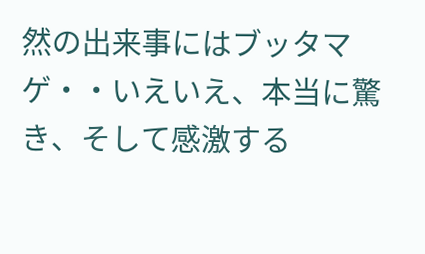然の出来事にはブッタマゲ・・いえいえ、本当に驚き、そして感激する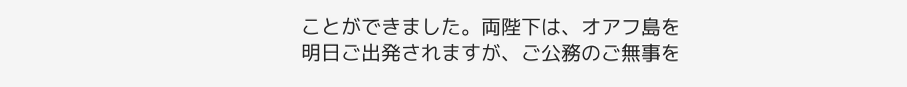ことができました。両陛下は、オアフ島を明日ご出発されますが、ご公務のご無事を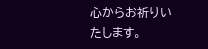心からお祈りいたします。